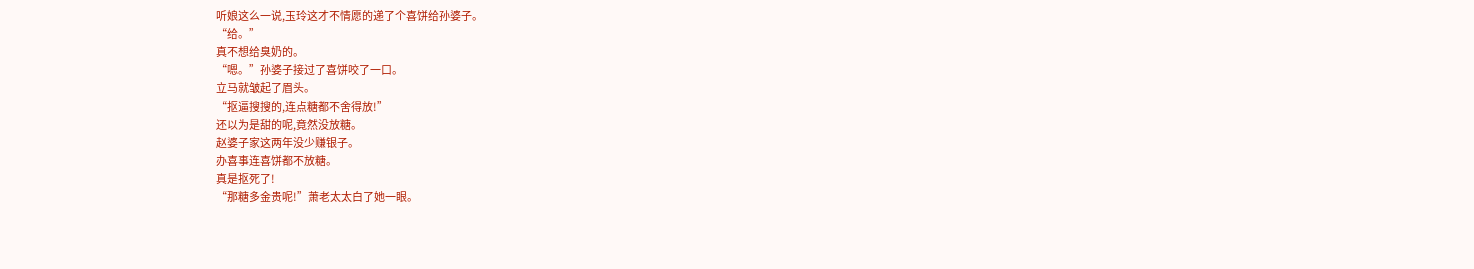听娘这么一说,玉玲这才不情愿的递了个喜饼给孙婆子。
“给。”
真不想给臭奶的。
“嗯。”孙婆子接过了喜饼咬了一口。
立马就皱起了眉头。
“抠逼搜搜的,连点糖都不舍得放!”
还以为是甜的呢,竟然没放糖。
赵婆子家这两年没少赚银子。
办喜事连喜饼都不放糖。
真是抠死了!
“那糖多金贵呢!”萧老太太白了她一眼。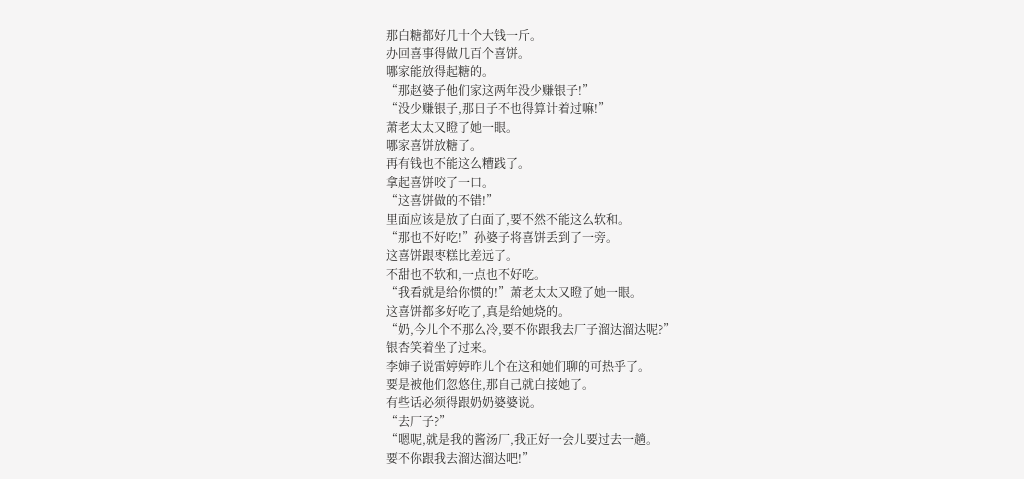那白糖都好几十个大钱一斤。
办回喜事得做几百个喜饼。
哪家能放得起糖的。
“那赵婆子他们家这两年没少赚银子!”
“没少赚银子,那日子不也得算计着过嘛!”
萧老太太又瞪了她一眼。
哪家喜饼放糖了。
再有钱也不能这么糟践了。
拿起喜饼咬了一口。
“这喜饼做的不错!”
里面应该是放了白面了,要不然不能这么软和。
“那也不好吃!”孙婆子将喜饼丢到了一旁。
这喜饼跟枣糕比差远了。
不甜也不软和,一点也不好吃。
“我看就是给你惯的!”萧老太太又瞪了她一眼。
这喜饼都多好吃了,真是给她烧的。
“奶,今儿个不那么冷,要不你跟我去厂子溜达溜达呢?”
银杏笑着坐了过来。
李婶子说雷婷婷昨儿个在这和她们聊的可热乎了。
要是被他们忽悠住,那自己就白接她了。
有些话必须得跟奶奶婆婆说。
“去厂子?”
“嗯呢,就是我的酱汤厂,我正好一会儿要过去一趟。
要不你跟我去溜达溜达吧!”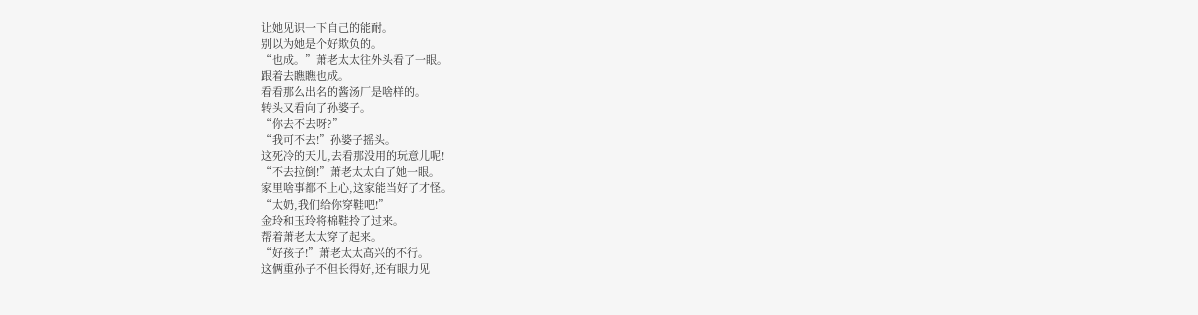让她见识一下自己的能耐。
别以为她是个好欺负的。
“也成。”萧老太太往外头看了一眼。
跟着去瞧瞧也成。
看看那么出名的酱汤厂是啥样的。
转头又看向了孙婆子。
“你去不去呀?”
“我可不去!”孙婆子摇头。
这死冷的天儿,去看那没用的玩意儿呢!
“不去拉倒!”萧老太太白了她一眼。
家里啥事都不上心,这家能当好了才怪。
“太奶,我们给你穿鞋吧!”
金玲和玉玲将棉鞋拎了过来。
帮着萧老太太穿了起来。
“好孩子!”萧老太太高兴的不行。
这俩重孙子不但长得好,还有眼力见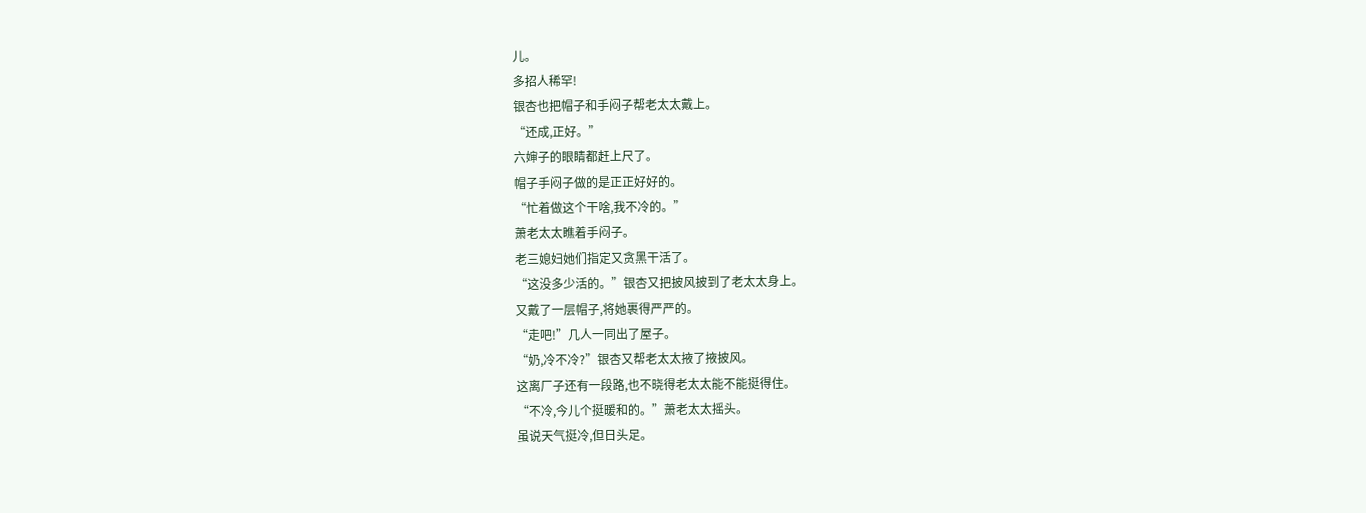儿。
多招人稀罕!
银杏也把帽子和手闷子帮老太太戴上。
“还成,正好。”
六婶子的眼睛都赶上尺了。
帽子手闷子做的是正正好好的。
“忙着做这个干啥,我不冷的。”
萧老太太瞧着手闷子。
老三媳妇她们指定又贪黑干活了。
“这没多少活的。”银杏又把披风披到了老太太身上。
又戴了一层帽子,将她裹得严严的。
“走吧!”几人一同出了屋子。
“奶,冷不冷?”银杏又帮老太太掖了掖披风。
这离厂子还有一段路,也不晓得老太太能不能挺得住。
“不冷,今儿个挺暖和的。”萧老太太摇头。
虽说天气挺冷,但日头足。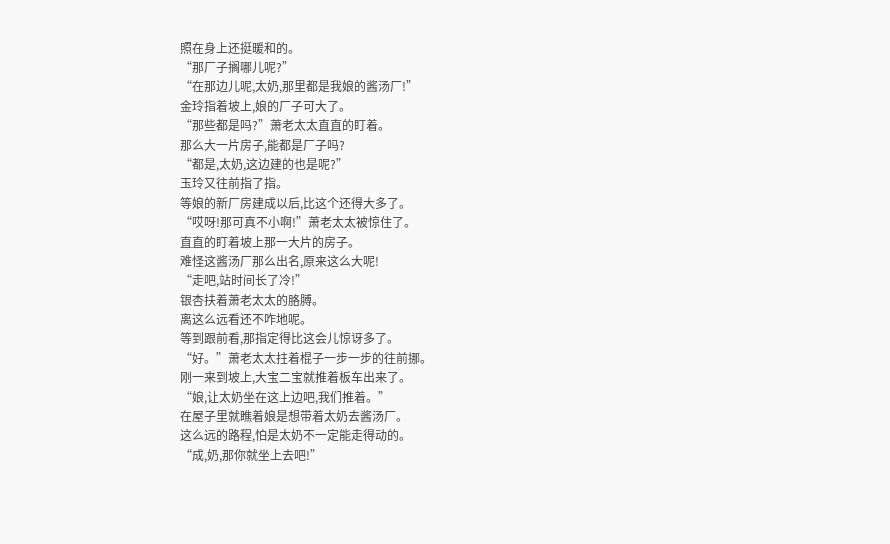照在身上还挺暖和的。
“那厂子搁哪儿呢?”
“在那边儿呢,太奶,那里都是我娘的酱汤厂!”
金玲指着坡上,娘的厂子可大了。
“那些都是吗?”萧老太太直直的盯着。
那么大一片房子,能都是厂子吗?
“都是,太奶,这边建的也是呢?”
玉玲又往前指了指。
等娘的新厂房建成以后,比这个还得大多了。
“哎呀!那可真不小啊!”萧老太太被惊住了。
直直的盯着坡上那一大片的房子。
难怪这酱汤厂那么出名,原来这么大呢!
“走吧,站时间长了冷!”
银杏扶着萧老太太的胳膊。
离这么远看还不咋地呢。
等到跟前看,那指定得比这会儿惊讶多了。
“好。”萧老太太拄着棍子一步一步的往前挪。
刚一来到坡上,大宝二宝就推着板车出来了。
“娘,让太奶坐在这上边吧,我们推着。”
在屋子里就瞧着娘是想带着太奶去酱汤厂。
这么远的路程,怕是太奶不一定能走得动的。
“成,奶,那你就坐上去吧!”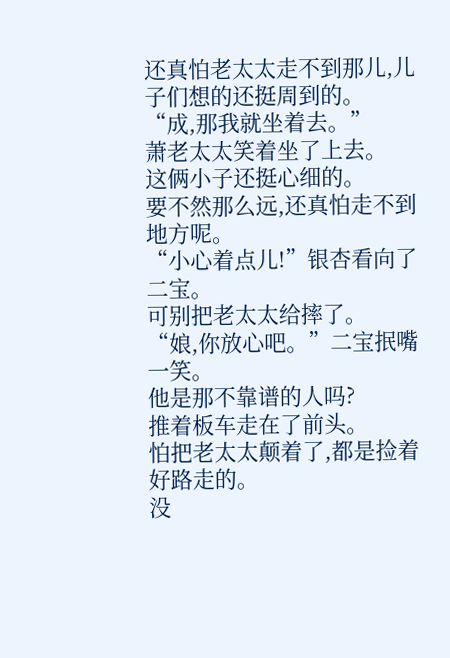还真怕老太太走不到那儿,儿子们想的还挺周到的。
“成,那我就坐着去。”
萧老太太笑着坐了上去。
这俩小子还挺心细的。
要不然那么远,还真怕走不到地方呢。
“小心着点儿!”银杏看向了二宝。
可别把老太太给摔了。
“娘,你放心吧。”二宝抿嘴一笑。
他是那不靠谱的人吗?
推着板车走在了前头。
怕把老太太颠着了,都是捡着好路走的。
没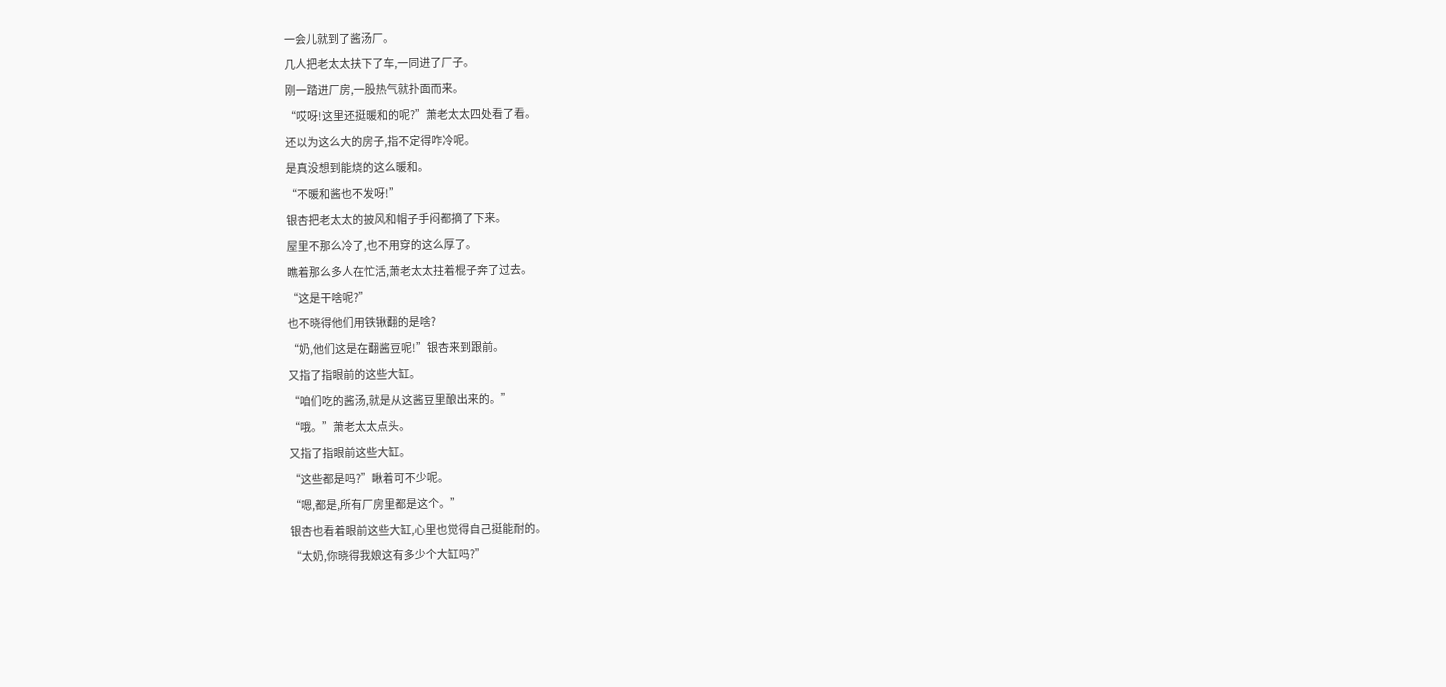一会儿就到了酱汤厂。
几人把老太太扶下了车,一同进了厂子。
刚一踏进厂房,一股热气就扑面而来。
“哎呀!这里还挺暖和的呢?”萧老太太四处看了看。
还以为这么大的房子,指不定得咋冷呢。
是真没想到能烧的这么暖和。
“不暖和酱也不发呀!”
银杏把老太太的披风和帽子手闷都摘了下来。
屋里不那么冷了,也不用穿的这么厚了。
瞧着那么多人在忙活,萧老太太拄着棍子奔了过去。
“这是干啥呢?”
也不晓得他们用铁锹翻的是啥?
“奶,他们这是在翻酱豆呢!”银杏来到跟前。
又指了指眼前的这些大缸。
“咱们吃的酱汤,就是从这酱豆里酿出来的。”
“哦。”萧老太太点头。
又指了指眼前这些大缸。
“这些都是吗?”瞅着可不少呢。
“嗯,都是,所有厂房里都是这个。”
银杏也看着眼前这些大缸,心里也觉得自己挺能耐的。
“太奶,你晓得我娘这有多少个大缸吗?”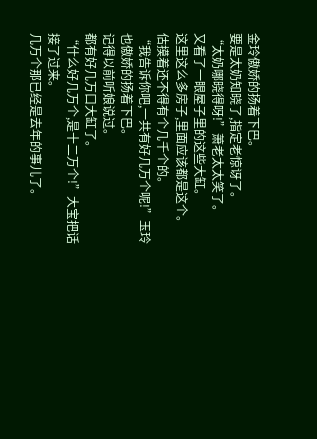金玲傲娇的扬着下巴。
要是太奶知晓了,指定老惊讶了。
“太奶哪晓得呀!”萧老太太笑了。
又看了一眼屋子里的这些大缸。
这里这么多房子,里面应该都是这个。
估摸着还不得有个几千个的。
“我告诉你吧,一共有好几万个呢!”玉玲也傲娇的扬着下巴。
记得以前听娘说过。
都有好几万口大缸了。
“什么好几万个,是十二万个!”大宝把话接了过来。
几万个那已经是去年的事儿了。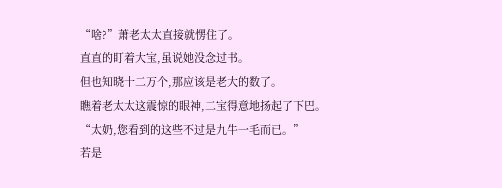“啥?”萧老太太直接就愣住了。
直直的盯着大宝,虽说她没念过书。
但也知晓十二万个,那应该是老大的数了。
瞧着老太太这震惊的眼神,二宝得意地扬起了下巴。
“太奶,您看到的这些不过是九牛一毛而已。”
若是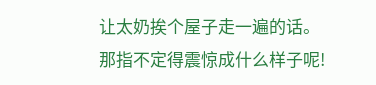让太奶挨个屋子走一遍的话。
那指不定得震惊成什么样子呢!